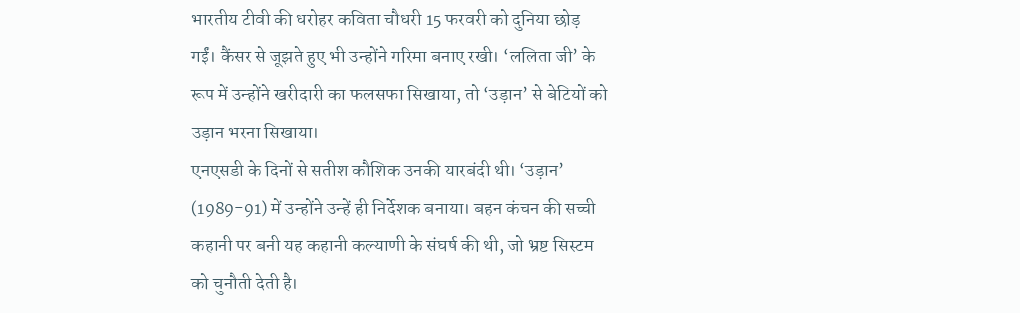भारतीय टीवी की धरोहर कविता चौधरी 15 फरवरी को दुनिया छोड़ गईं। कैंसर से जूझते हुए भी उन्होंने गरिमा बनाए रखी। ‘ललिता जी’ के रूप में उन्होंने खरीदारी का फलसफा सिखाया, तो ‘उड़ान’ से बेटियों को उड़ान भरना सिखाया।
एनएसडी के दिनों से सतीश कौशिक उनकी यारबंदी थी। ‘उड़ान’ (1989-91) में उन्होंने उन्हें ही निर्देशक बनाया। बहन कंचन की सच्ची कहानी पर बनी यह कहानी कल्याणी के संघर्ष की थी, जो भ्रष्ट सिस्टम को चुनौती देती है।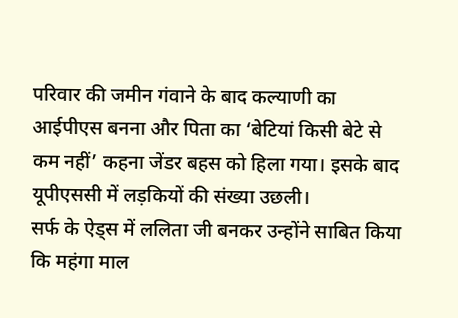परिवार की जमीन गंवाने के बाद कल्याणी का आईपीएस बनना और पिता का ‘बेटियां किसी बेटे से कम नहीं’ कहना जेंडर बहस को हिला गया। इसके बाद यूपीएससी में लड़कियों की संख्या उछली।
सर्फ के ऐड्स में ललिता जी बनकर उन्होंने साबित किया कि महंगा माल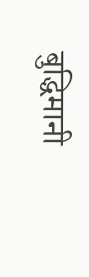बुद्धिमानी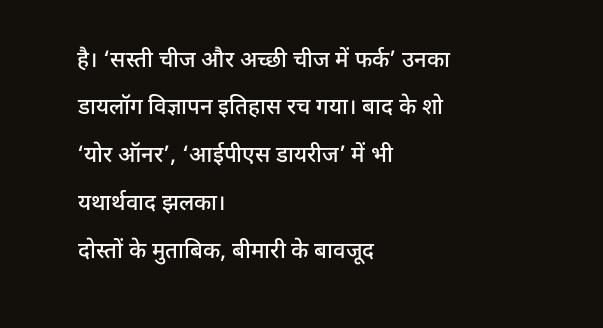है। ‘सस्ती चीज और अच्छी चीज में फर्क’ उनका डायलॉग विज्ञापन इतिहास रच गया। बाद के शो ‘योर ऑनर’, ‘आईपीएस डायरीज’ में भी यथार्थवाद झलका।
दोस्तों के मुताबिक, बीमारी के बावजूद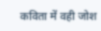कविता में वही जोश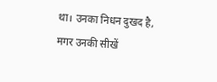था। उनका निधन दुखद है, मगर उनकी सीखें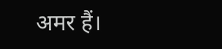अमर हैं।